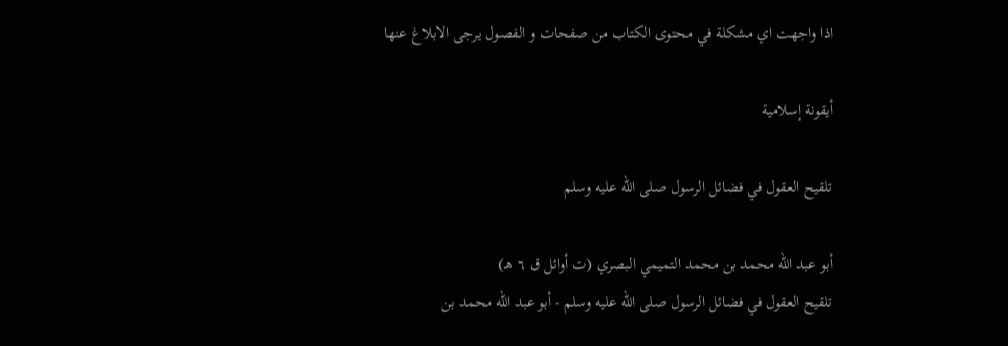اذا واجهت اي مشكلة في محتوى الكتاب من صفحات و الفصول يرجى الابلاغ عنها

أيقونة إسلامية

تلقيح العقول في فضائل الرسول صلى الله عليه وسلم

أبو عبد الله محمد بن محمد التميمي البصري (ت أوائل ق ٦ هـ)
تلقيح العقول في فضائل الرسول صلى الله عليه وسلم - أبو عبد الله محمد بن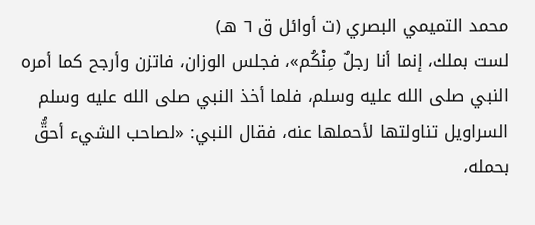محمد التميمي البصري (ت أوائل ق ٦ هـ)
لست بملك، إنما أنا رجلٌ مِنْكُم»، فجلس الوزان، فاتزن وأرجح كما أمره النبي صلى الله عليه وسلم، فلما أخذ النبي صلى الله عليه وسلم السراويل تناولتها لأحملها عنه، فقال النبي: «لصاحب الشيء أحقُّ بحمله،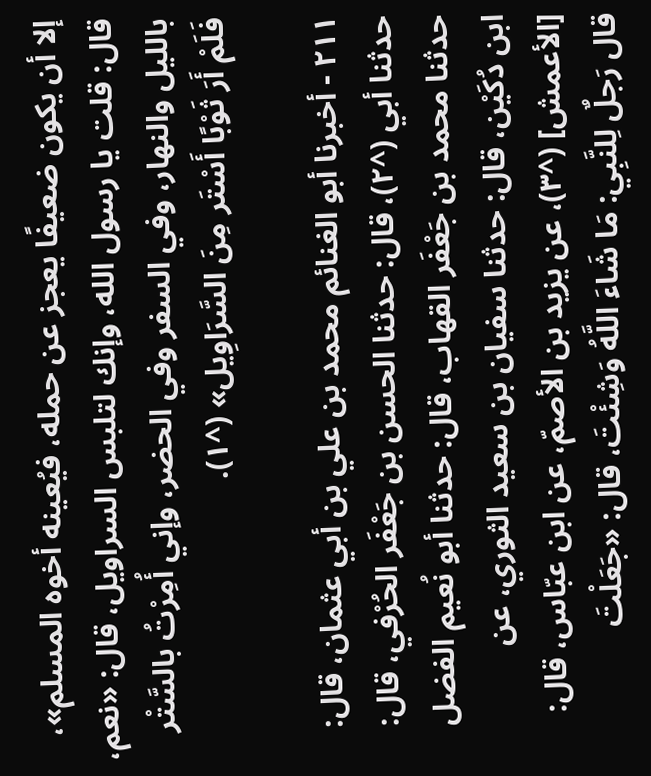إلا أن يكون ضعيفًا يعجز عن حمله، فيُعينه أخوه المسلم»، قال: قلت يا رسول الله، وإنك لتلبس السراويل، قال: «نعم، بالليل والنهار، وفي السفر وفي الحضر، وإني أُمِرْتُ بالسَّتْر فَلَمْ أَرَ ثَوْبًا أَسْتَر مِنَ السَّرَاوِيل» (^١).

٢١١ - أخبرنا أبو الغنائم محمد بن علي بن أبي عثمان، قال: حدثنا أبي (^٢)، قال: حدثنا الحسن بن جَعْفَر الحُرْفي، قال: حدثنا محمد بن جَعْفَر القهاب، قال: حدثنا أبو نُعيم الفضل ابن دُكَيْن، قال: حدثنا سفيان بن سعيد الثوري، عن [الأعمش] (^٣)، عن يزيد بن الأصمّ، عن ابن عبّاس، قال: قال رَجلٌ لِلنَّبِي: مَا شَاءَ اللَّهُ وَشِئْتَ، قال: «جَعَلْتَ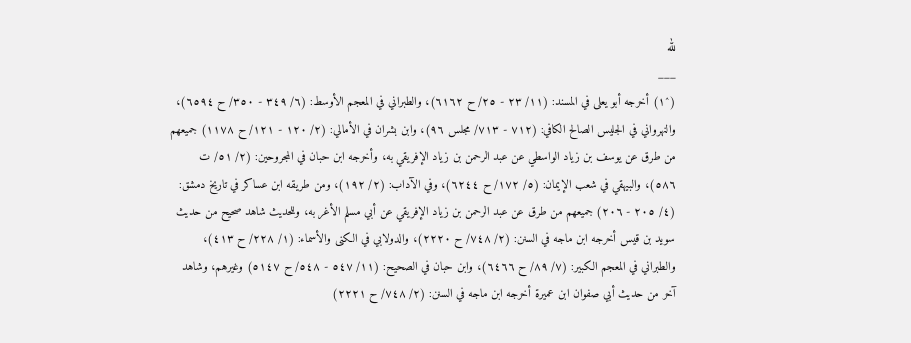لله
___
(^١) أخرجه أبو يعلى في المسند: (١١/ ٢٣ - ٢٥/ ح ٦١٦٢)، والطبراني في المعجم الأوسط: (٦/ ٣٤٩ - ٣٥٠/ ح ٦٥٩٤)، والنهرواني في الجليس الصالح الكافي: (٧١٢ - ٧١٣/ مجلس ٩٦)، وابن بشران في الأمالي: (٢/ ١٢٠ - ١٢١/ ح ١١٧٨) جميعهم من طرق عن يوسف بن زياد الواسطي عن عبد الرحمن بن زياد الإفريقي به، وأخرجه ابن حبان في المجروحين: (٢/ ٥١/ ت ٥٨٦)، والبيهقي في شعب الإيمان: (٥/ ١٧٢/ ح ٦٢٤٤)، وفي الآداب: (٢/ ١٩٢)، ومن طريقه ابن عساكر في تاريخ دمشق: (٤/ ٢٠٥ - ٢٠٦) جميعهم من طرق عن عبد الرحمن بن زياد الإفريقي عن أبي مسلم الأغر به، وللحديث شاهد صحيح من حديث سويد بن قيس أخرجه ابن ماجه في السنن: (٢/ ٧٤٨/ ح ٢٢٢٠)، والدولابي في الكنى والأسماء: (١/ ٢٢٨/ ح ٤١٣)، والطبراني في المعجم الكبير: (٧/ ٨٩/ ح ٦٤٦٦)، وابن حبان في الصحيح: (١١/ ٥٤٧ - ٥٤٨/ ح ٥١٤٧) وغيرهم، وشاهد آخر من حديث أبي صفوان ابن عميرة أخرجه ابن ماجه في السنن: (٢/ ٧٤٨/ ح ٢٢٢١)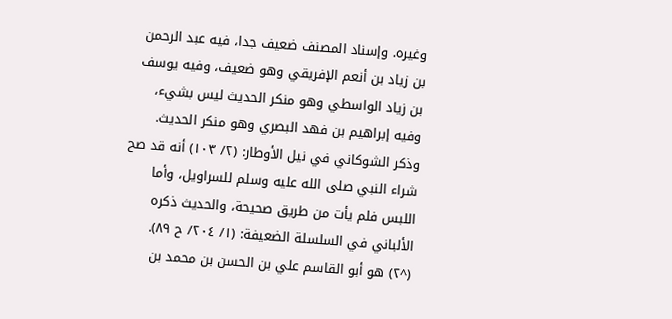وغيره. وإسناد المصنف ضعيف جدا، فيه عبد الرحمن بن زياد بن أنعم الإفريقي وهو ضعيف، وفيه يوسف بن زياد الواسطي وهو منكر الحديث ليس بشيء، وفيه إبراهيم بن فهد البصري وهو منكر الحديث. وذكر الشوكاني في نيل الأوطار: (٢/ ١٠٣) أنه قد صح شراء النبي صلى الله عليه وسلم للسراويل، وأما اللبس فلم يأت من طريق صحيحة، والحديث ذكره الألباني في السلسلة الضعيفة: (١/ ٢٠٤/ ح ٨٩).
(^٢) هو أبو القاسم علي بن الحسن بن محمد بن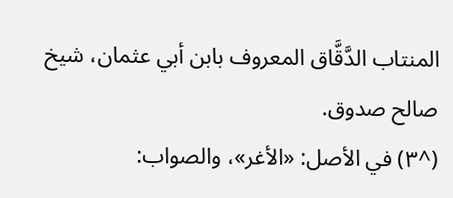المنتاب الدَّقَّاق المعروف بابن أبي عثمان، شيخ صالح صدوق.
(^٣) في الأصل: «الأغر»، والصواب: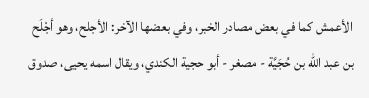الأعمش كما في بعض مصادر الخبر، وفي بعضها الآخر: الأجلح، وهو أجْلَح بن عبد الله بن حُجَيَّة - مصغر - أبو حجية الكندي، ويقال اسمه يحيى، صدوق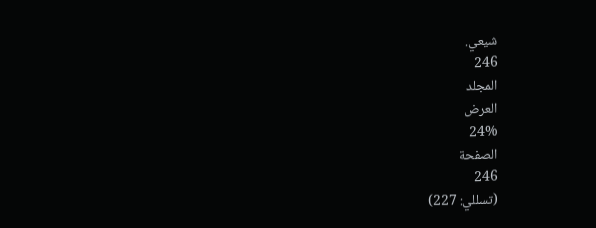شيعي.
246
المجلد
العرض
24%
الصفحة
246
(تسللي: 227)